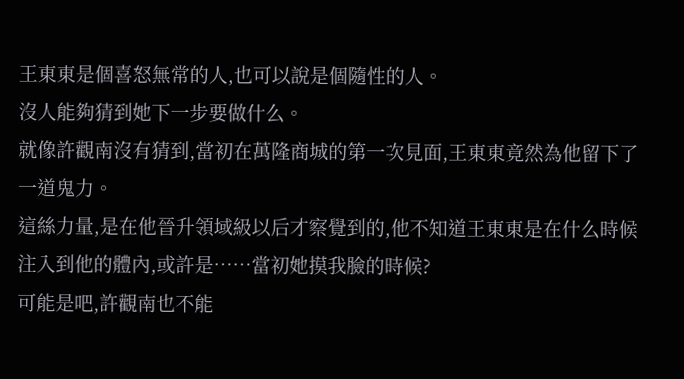王東東是個喜怒無常的人,也可以說是個隨性的人。
沒人能夠猜到她下一步要做什么。
就像許觀南沒有猜到,當初在萬隆商城的第一次見面,王東東竟然為他留下了一道鬼力。
這絲力量,是在他晉升領域級以后才察覺到的,他不知道王東東是在什么時候注入到他的體內,或許是……當初她摸我臉的時候?
可能是吧,許觀南也不能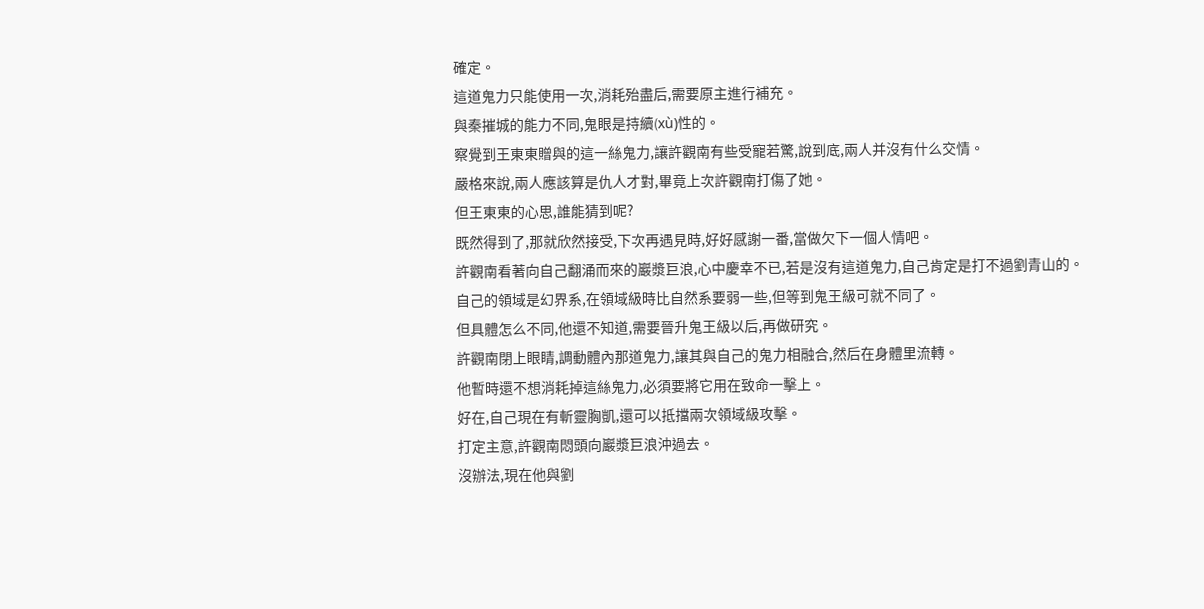確定。
這道鬼力只能使用一次,消耗殆盡后,需要原主進行補充。
與秦摧城的能力不同,鬼眼是持續(xù)性的。
察覺到王東東贈與的這一絲鬼力,讓許觀南有些受寵若驚,說到底,兩人并沒有什么交情。
嚴格來說,兩人應該算是仇人才對,畢竟上次許觀南打傷了她。
但王東東的心思,誰能猜到呢?
既然得到了,那就欣然接受,下次再遇見時,好好感謝一番,當做欠下一個人情吧。
許觀南看著向自己翻涌而來的巖漿巨浪,心中慶幸不已,若是沒有這道鬼力,自己肯定是打不過劉青山的。
自己的領域是幻界系,在領域級時比自然系要弱一些,但等到鬼王級可就不同了。
但具體怎么不同,他還不知道,需要晉升鬼王級以后,再做研究。
許觀南閉上眼睛,調動體內那道鬼力,讓其與自己的鬼力相融合,然后在身體里流轉。
他暫時還不想消耗掉這絲鬼力,必須要將它用在致命一擊上。
好在,自己現在有斬靈胸凱,還可以抵擋兩次領域級攻擊。
打定主意,許觀南悶頭向巖漿巨浪沖過去。
沒辦法,現在他與劉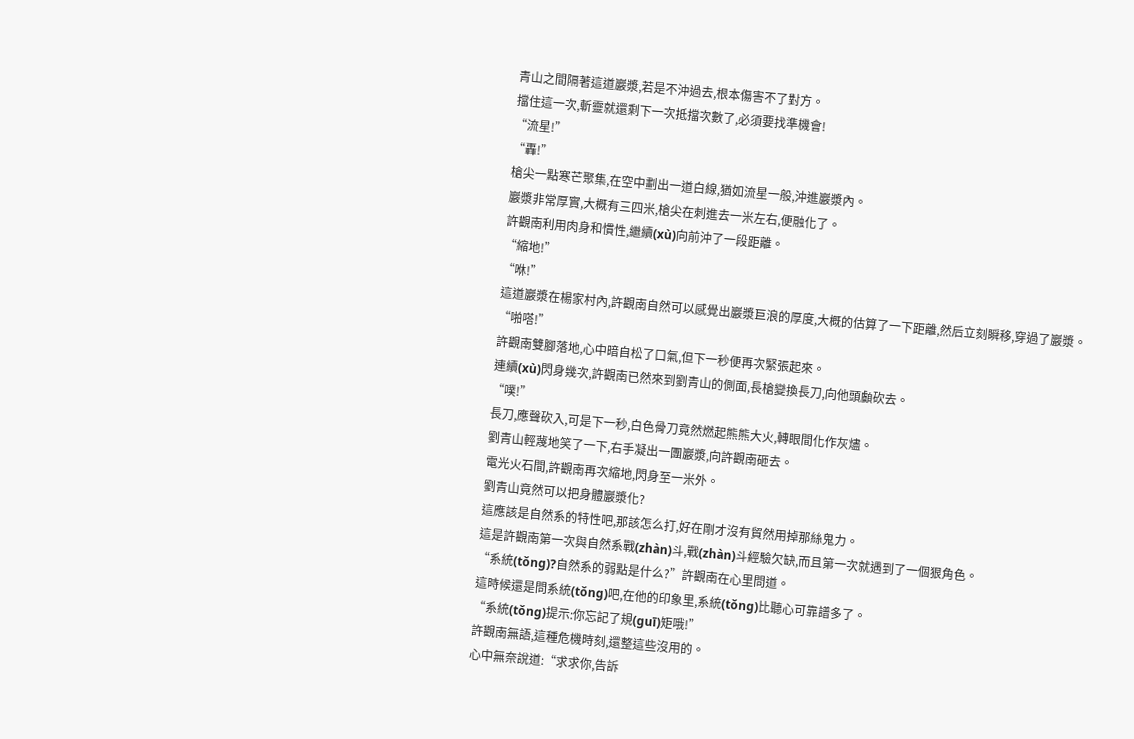青山之間隔著這道巖漿,若是不沖過去,根本傷害不了對方。
擋住這一次,斬靈就還剩下一次抵擋次數了,必須要找準機會!
“流星!”
“轟!”
槍尖一點寒芒聚集,在空中劃出一道白線,猶如流星一般,沖進巖漿內。
巖漿非常厚實,大概有三四米,槍尖在刺進去一米左右,便融化了。
許觀南利用肉身和慣性,繼續(xù)向前沖了一段距離。
“縮地!”
“咻!”
這道巖漿在楊家村內,許觀南自然可以感覺出巖漿巨浪的厚度,大概的估算了一下距離,然后立刻瞬移,穿過了巖漿。
“啪嗒!”
許觀南雙腳落地,心中暗自松了口氣,但下一秒便再次緊張起來。
連續(xù)閃身幾次,許觀南已然來到劉青山的側面,長槍變換長刀,向他頭顱砍去。
“噗!”
長刀,應聲砍入,可是下一秒,白色骨刀竟然燃起熊熊大火,轉眼間化作灰燼。
劉青山輕蔑地笑了一下,右手凝出一團巖漿,向許觀南砸去。
電光火石間,許觀南再次縮地,閃身至一米外。
劉青山竟然可以把身體巖漿化?
這應該是自然系的特性吧,那該怎么打,好在剛才沒有貿然用掉那絲鬼力。
這是許觀南第一次與自然系戰(zhàn)斗,戰(zhàn)斗經驗欠缺,而且第一次就遇到了一個狠角色。
“系統(tǒng)?自然系的弱點是什么?”許觀南在心里問道。
這時候還是問系統(tǒng)吧,在他的印象里,系統(tǒng)比聽心可靠譜多了。
“系統(tǒng)提示:你忘記了規(guī)矩哦!”
許觀南無語,這種危機時刻,還整這些沒用的。
心中無奈說道:“求求你,告訴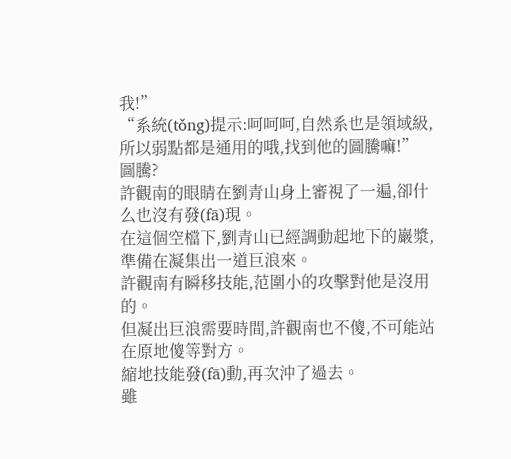我!”
“系統(tǒng)提示:呵呵呵,自然系也是領域級,所以弱點都是通用的哦,找到他的圖騰嘛!”
圖騰?
許觀南的眼睛在劉青山身上審視了一遍,卻什么也沒有發(fā)現。
在這個空檔下,劉青山已經調動起地下的巖漿,準備在凝集出一道巨浪來。
許觀南有瞬移技能,范圍小的攻擊對他是沒用的。
但凝出巨浪需要時間,許觀南也不傻,不可能站在原地傻等對方。
縮地技能發(fā)動,再次沖了過去。
雖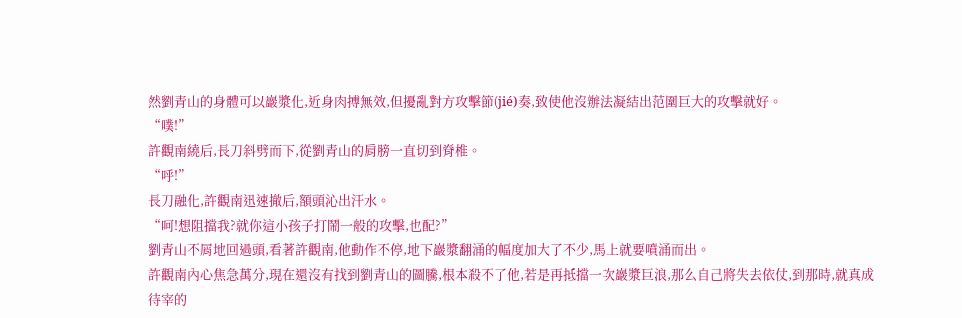然劉青山的身體可以巖漿化,近身肉搏無效,但擾亂對方攻擊節(jié)奏,致使他沒辦法凝結出范圍巨大的攻擊就好。
“噗!”
許觀南繞后,長刀斜劈而下,從劉青山的肩膀一直切到脊椎。
“呼!”
長刀融化,許觀南迅速撤后,額頭沁出汗水。
“呵!想阻擋我?就你這小孩子打鬧一般的攻擊,也配?”
劉青山不屑地回過頭,看著許觀南,他動作不停,地下巖漿翻涌的幅度加大了不少,馬上就要噴涌而出。
許觀南內心焦急萬分,現在還沒有找到劉青山的圖騰,根本殺不了他,若是再抵擋一次巖漿巨浪,那么自己將失去依仗,到那時,就真成待宰的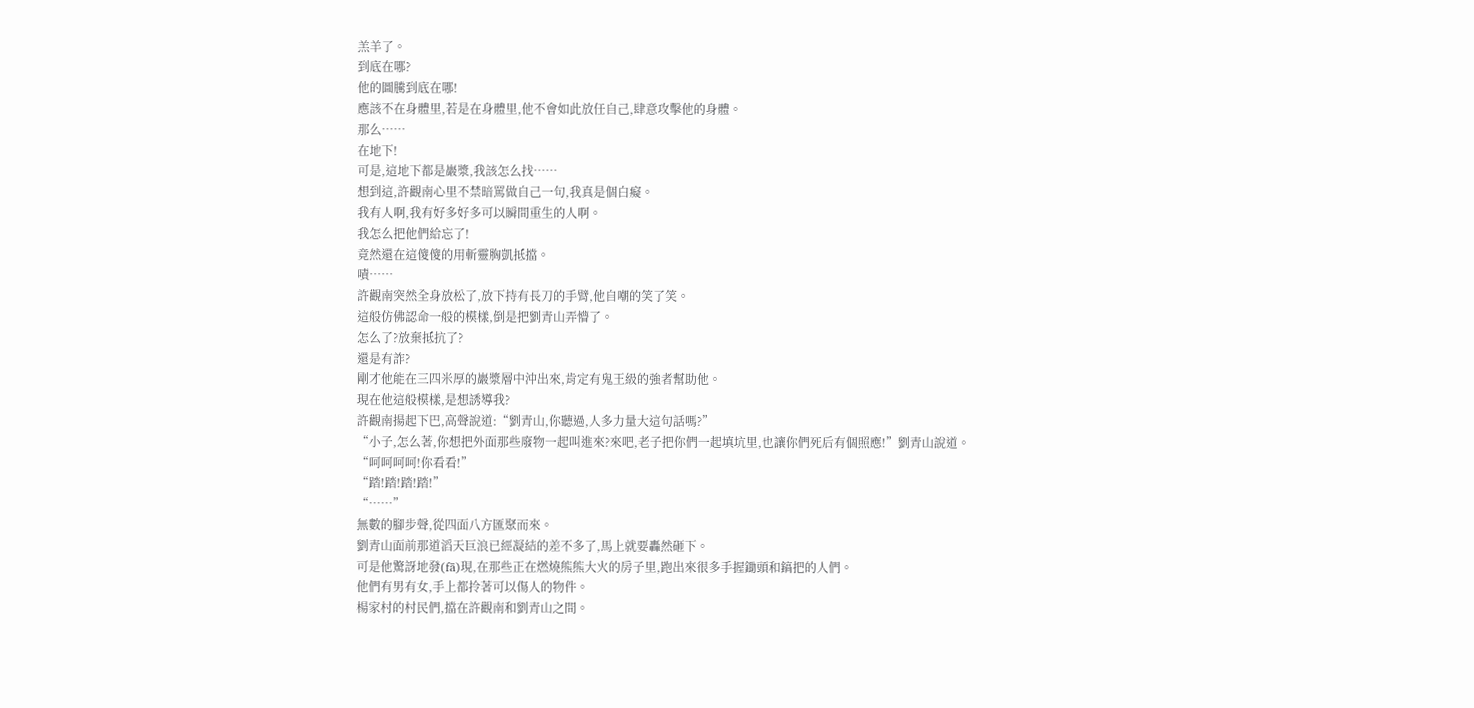羔羊了。
到底在哪?
他的圖騰到底在哪!
應該不在身體里,若是在身體里,他不會如此放任自己,肆意攻擊他的身體。
那么……
在地下!
可是,這地下都是巖漿,我該怎么找……
想到這,許觀南心里不禁暗罵做自己一句,我真是個白癡。
我有人啊,我有好多好多可以瞬間重生的人啊。
我怎么把他們給忘了!
竟然還在這傻傻的用斬靈胸凱抵擋。
嘖……
許觀南突然全身放松了,放下持有長刀的手臂,他自嘲的笑了笑。
這般仿佛認命一般的模樣,倒是把劉青山弄懵了。
怎么了?放棄抵抗了?
還是有詐?
剛才他能在三四米厚的巖漿層中沖出來,肯定有鬼王級的強者幫助他。
現在他這般模樣,是想誘導我?
許觀南揚起下巴,高聲說道:“劉青山,你聽過,人多力量大這句話嗎?”
“小子,怎么著,你想把外面那些廢物一起叫進來?來吧,老子把你們一起填坑里,也讓你們死后有個照應!”劉青山說道。
“呵呵呵呵!你看看!”
“踏!踏!踏!踏!”
“……”
無數的腳步聲,從四面八方匯聚而來。
劉青山面前那道滔天巨浪已經凝結的差不多了,馬上就要轟然砸下。
可是他驚訝地發(fā)現,在那些正在燃燒熊熊大火的房子里,跑出來很多手握鋤頭和鎬把的人們。
他們有男有女,手上都拎著可以傷人的物件。
楊家村的村民們,擋在許觀南和劉青山之間。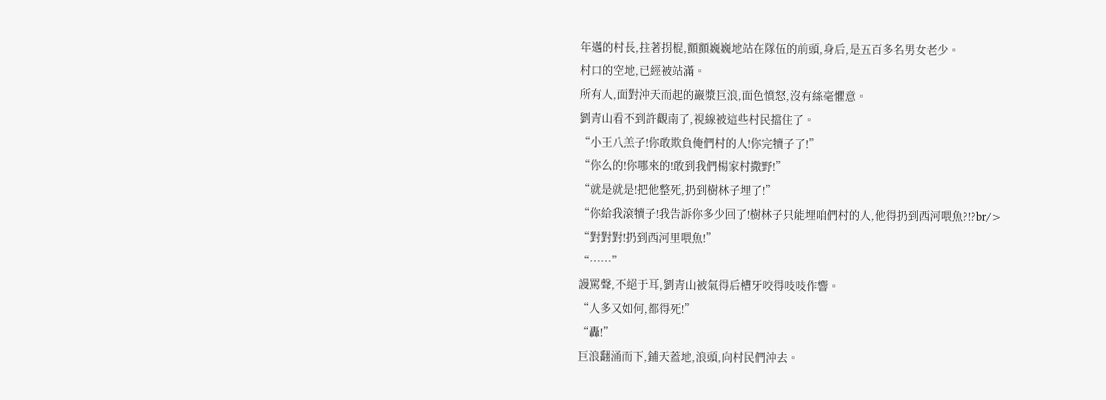年邁的村長,拄著拐棍,顫顫巍巍地站在隊伍的前頭,身后,是五百多名男女老少。
村口的空地,已經被站滿。
所有人,面對沖天而起的巖漿巨浪,面色憤怒,沒有絲毫懼意。
劉青山看不到許觀南了,視線被這些村民擋住了。
“小王八羔子!你敢欺負俺們村的人!你完犢子了!”
“你么的!你哪來的!敢到我們楊家村撒野!”
“就是就是!把他整死,扔到樹林子埋了!”
“你給我滾犢子!我告訴你多少回了!樹林子只能埋咱們村的人,他得扔到西河喂魚?!?br/>
“對對對!扔到西河里喂魚!”
“……”
謾罵聲,不絕于耳,劉青山被氣得后槽牙咬得吱吱作響。
“人多又如何,都得死!”
“轟!”
巨浪翻涌而下,鋪天蓋地,浪頭,向村民們沖去。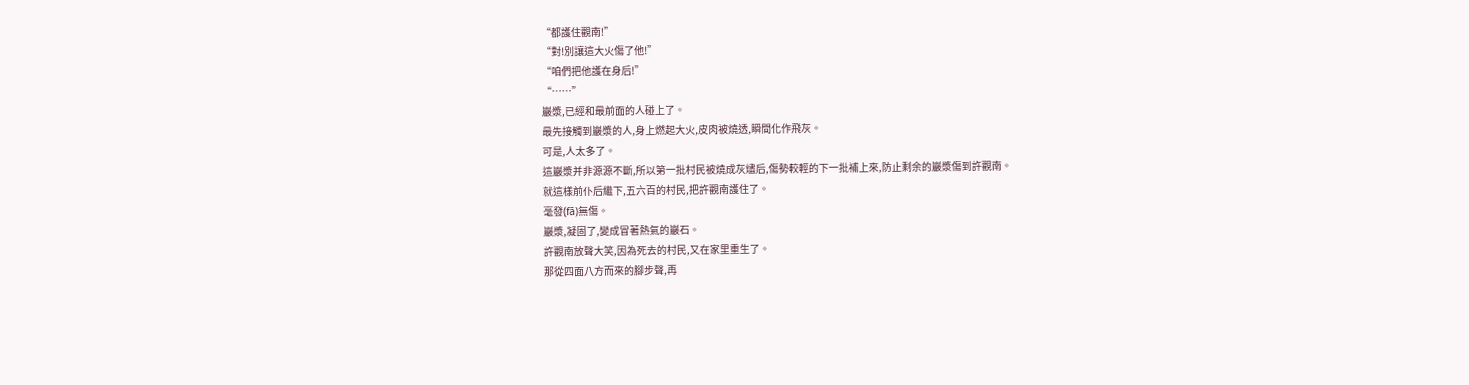“都護住觀南!”
“對!別讓這大火傷了他!”
“咱們把他護在身后!”
“……”
巖漿,已經和最前面的人碰上了。
最先接觸到巖漿的人,身上燃起大火,皮肉被燒透,瞬間化作飛灰。
可是,人太多了。
這巖漿并非源源不斷,所以第一批村民被燒成灰燼后,傷勢較輕的下一批補上來,防止剩余的巖漿傷到許觀南。
就這樣前仆后繼下,五六百的村民,把許觀南護住了。
毫發(fā)無傷。
巖漿,凝固了,變成冒著熱氣的巖石。
許觀南放聲大笑,因為死去的村民,又在家里重生了。
那從四面八方而來的腳步聲,再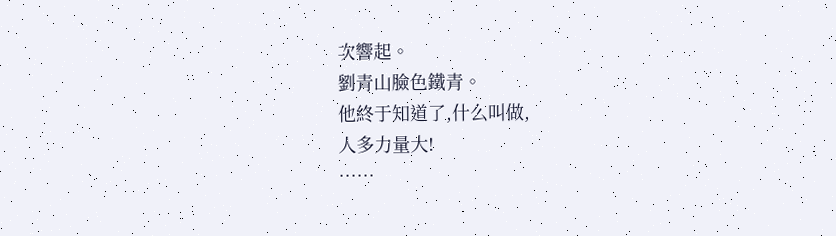次響起。
劉青山臉色鐵青。
他終于知道了,什么叫做,
人多力量大!
……